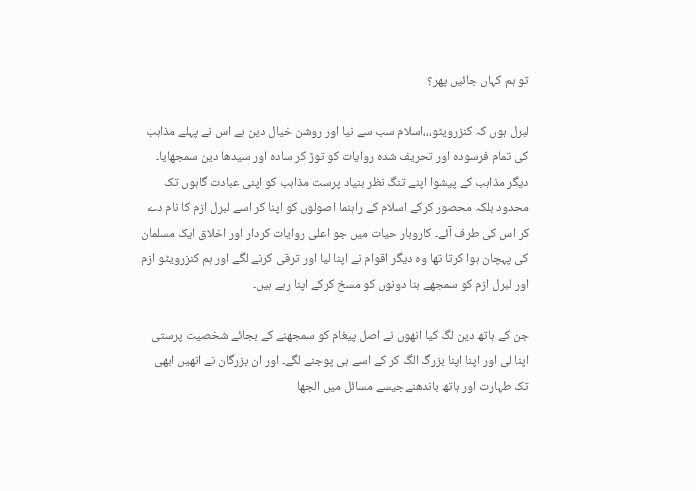تو ہم کہاں جائیں پھر؟

لبرل ہوں کہ کنزرویٹو،،،اسلام سب سے نیا اور روشن خیال دین ہے اس نے پہلے مذاہب کی تمام فرسودہ اور تحریف شدہ روایات کو توڑ کر سادہ اور سیدھا دین سمجھایا۔ دیگر مذاہب کے پیشوا اپنے تنگ نظر بنیاد پرست مذاہب کو اپنی عبادت گاہوں تک محدود بلکہ محصور کرکے اسلام کے راہنما اصولوں کو اپنا کر اسے لبرل ازم کا نام دے کر اس کی طرف آئے۔ کاروبار حیات میں جو اعلی روایات کردار اور اخلاق ایک مسلمان کی پہچان ہوا کرتا تھا وہ دیگر اقوام نے اپنا لیا اور ترقی کرنے لگے اور ہم کنزرویٹو ازم اور لبرل ازم کو سمجھے بنا دونوں کو مسخ کرکے اپنا رہے ہیں۔

جن کے ہاتھ دین لگ کیا انھوں نے اصل پیغام کو سمجھنے کے بجائے شخصیت پرستی اپنا لی اور اپنا اپنا بزرگ الگ کر کے اسے ہی پوجنے لگے۔ اور ان بزرگان نے انھیں ابھی تک طہارت اور ہاتھ باندھنےجیسے مسائل میں الجھا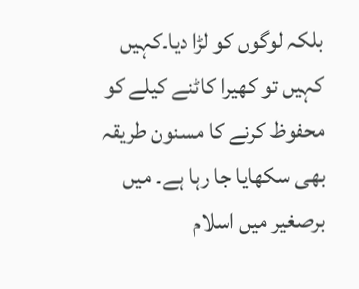بلکہ لوگوں کو لڑا دیا۔کہیں کہیں تو کھیرا کاٹنے کیلے کو محفوظ کرنے کا مسنون طریقہ بھی سکھایا جا رہا ہے۔ میں برصغیر میں اسلام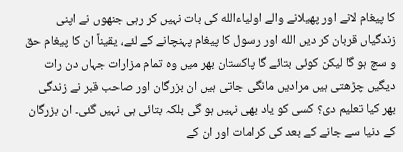کا پیغام لانے اور پھیلانے والے اولیاءالله کی بات نہیں کر رہی جنھوں نے اپنی زندگیاں قربان کر دیں الله اور رسول کا پیغام پہنچانے کے لئے، یقیناً ان کا پیغام حق و سچ ہو گا لیکن کوئی بتائے گا پاکستان بھر میں وہ تمام مزارات جہاں دن رات دیگیں چڑھتی ہیں مرادیں مانگی جاتی ہیں ان بزرگان اور صاحب قبر نے زندگی بھر کیا تعلیم دی؟ کسی کو یاد بھی نہیں ہو گی بلکہ بتائی ہی نہیں گئی۔ ان بزرگان کے دنیا سے جانے کے بعد کی کرامات اور ان کے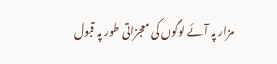مزار پہ آئے لوگوں کی معجزاتی طور پہ قبول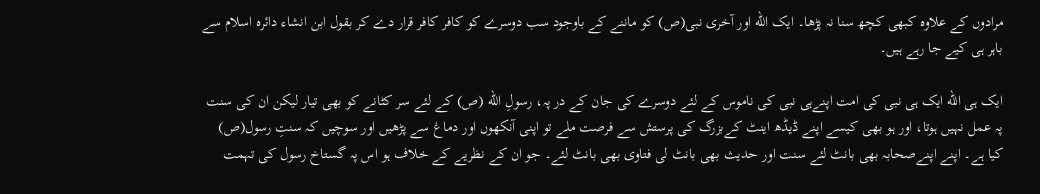مرادوں کے علاوہ کبھی کچھ سنا نہ پڑھا۔ ایک الله اور آخری نبی(ص) کو ماننے کے باوجود سب دوسرے کو کافر کافر قرار دے کر بقول ابن انشاء دائرہ اسلام سے باہر ہی کیے جا رہے ہیں۔

ایک ہی الله ایک ہی نبی کی امت اپنےہی نبی کی ناموس کے لئے دوسرے کی جان کے در پہ، رسولِ الله (ص) کے لئے سر کٹانے کو بھی تیار لیکن ان کی سنت پہ عمل نہیں ہوتا، اور ہو بھی کیسے اپنے ڈیڈھ اینٹ کےبزرگ کی پرستش سے فرصت ملے تو اپنی آنکھوں اور دماغ سے پڑھیں اور سوچیں کہ سنتِ رسول(ص) کیا ہے۔ اپنے اپنےصحابہ بھی بانٹ لئے سنت اور حدیث بھی بانٹ لی فتاوی بھی بانٹ لئے۔ جو ان کے نظریے کے خلاف ہو اس پہ گستاخ رسول کی تہمت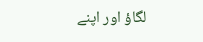لگاؤ اور اپنے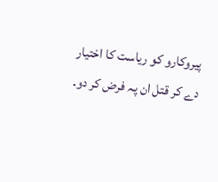پیروکارو کو ریاست کا اختیار دے کر قتل ان پہ فرض کر دو۔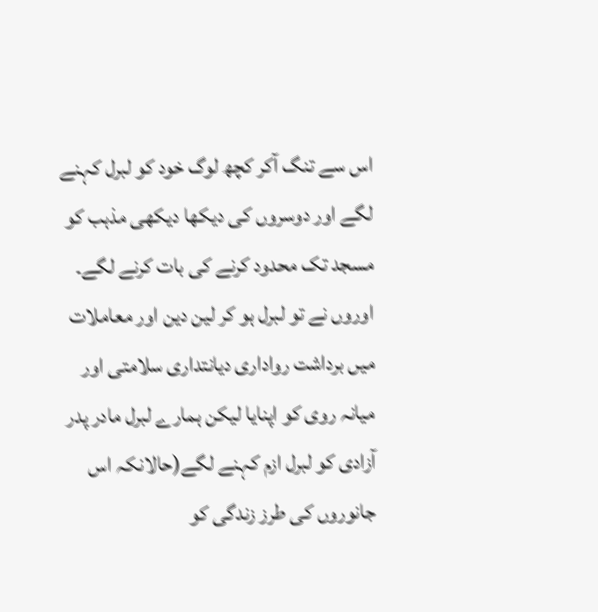اس سے تنگ آکر کچھ لوگ خود کو لبرل کہنے لگے اور دوسروں کی دیکھا دیکھی مذہب کو مسجد تک محدود کرنے کی بات کرنے لگے۔ اوروں نے تو لبرل ہو کر لین دین اور معاملات میں برداشت رواداری دیانتداری سلامتی اور میانہ روی کو اپنایا لیکن ہمارے لبرل مادر پدر آزادی کو لبرل ازم کہنے لگے(حالانکہ اس جانوروں کی طرز زندگی کو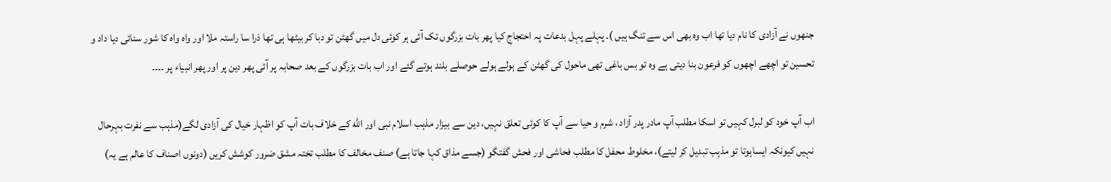جنھوں نے آزادی کا نام دیا تھا اب وہ بھی اس سے تنگ ہیں )۔ پہلے پہل بدعات پہ احتجاج کیا پھر بات بزرگوں تک آئی ہر کوئی دل میں گھٹن تو دبا کر بیٹھا ہی تھا ذرا سا راستہ ملا اور واه واه کا شور سنائی دیا داد و تحسین تو اچھے اچھوں کو فرعون بنا دیتی ہے وہ تو بس باغی تھی ماحول کی گھٹن کے ہولے ہولے حوصلے بلند ہوتے گئے اور اب بات بزرگوں کے بعد صحابہ پر آئی پھر دین پر اور پھر انبیاء پر ۔۔۔۔

اب آپ خود کو لبرل کہیں تو اسکا مطلب آپ مادر پدر آزاد ، شرم و حیا سے آپ کا کوئی تعلق نہیں، دین سے بیزار مذہب اسلام نبی اور الله کے خلاف بات آپ کو اظہار خیال کی آزادی لگے(مذہب سے نفرت بہرحال نہیں کیونکہ ایساہوتا تو مذہب تبدیل کر لیتے)، مخلوط محفل کا مطلب فحاشی اور فحش گفتگو (جسے مذاق کہا جاتا ہے) صنف مخالف کا مطلب تختہ مشق ضرور کوشش کریں (دونوں اصناف کا عالم ہے یہ)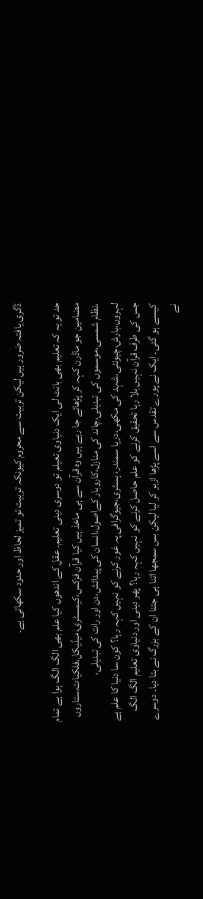ڈگری یافتہ ضرور ہیں لیکن تربیت سے محروم کیونکہ تربیت تو تمیز لحاظ اور حدود سکھاتی ہے۔

حد تو یہ کہ تعلیم بھی بانٹ لی ایک دنیاوی تعیلم تو دوسری دینی تعلیم۔ عقل کے اندھوں کیا علم بھی الگ الگ ہوا ہے تمام مضامین جو ماڈرن کہہ کر پڑھائے جا رہے ہیں وہ قرآن سے ہی ماخذ ہیں کیا قرآن فزکس،کیمسٹری،میڈیکل،فلکیات،ستاروں ،نظام شمسی،موسموں کی تبدیلی،چاند کی منازل،کاروبار کےاصول،انسان کی پیدائش،دن اور رات کی تبدیلی، لہروں،بارش،چیونٹی،شہد کی مکھی،دریا سمندر، ہسٹری،جیوگرافی پہ غور کرنے کو نہیں کہہ رہا؟ کون سا دنیا کا علم ہے جس کی طرف قرآن نہیں بلا رہا تحقیق کرنے کو علم حاصل کرنے کو نہیں کہہ رہا؟ پھر دینی اور دنیاوی تعلیم الگ الگ کیسے ہو گئی۔ ایک نے پورے تقدس سے اسے پڑھا ازبر کر لیا لیکن بس سمجھا اتنا ہی جتنا ان کے بزرگ نے بتا دیا۔ دوسرے نے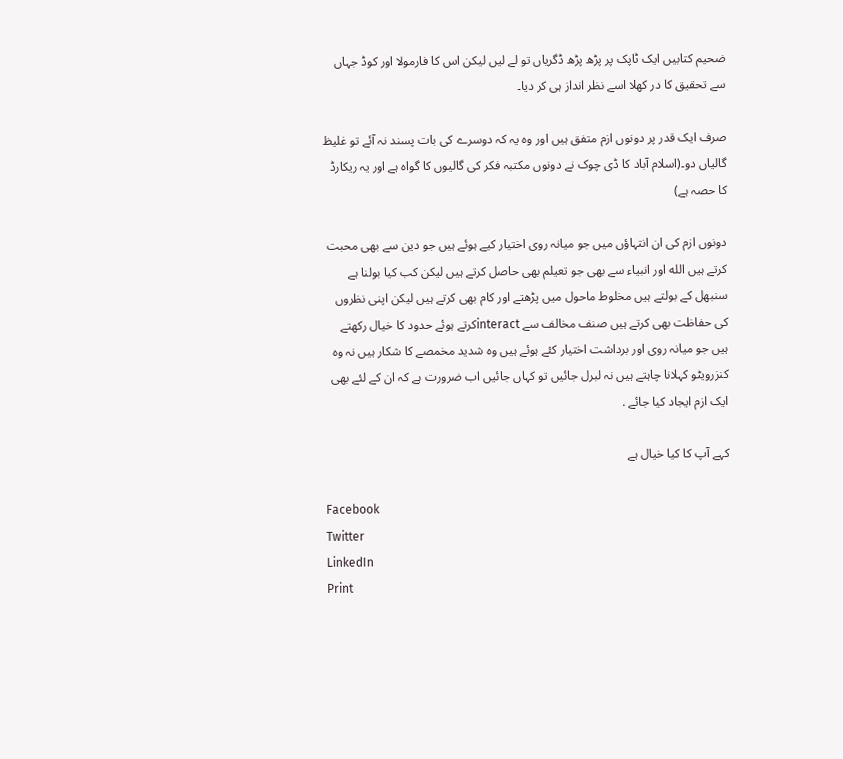ضحیم کتابیں ایک ٹاپک پر پڑھ پڑھ ڈگریاں تو لے لیں لیکن اس کا فارمولا اور کوڈ جہاں سے تحقیق کا در کھلا اسے نظر انداز ہی کر دیا۔

صرف ایک قدر پر دونوں ازم متفق ہیں اور وہ یہ کہ دوسرے کی بات پسند نہ آئے تو غلیظ گالیاں دو۔(اسلام آباد کا ڈی چوک نے دونوں مکتبہ فکر کی گالیوں کا گواہ ہے اور یہ ریکارڈ کا حصہ ہے)

دونوں ازم کی ان انتہاؤں میں جو میانہ روی اختیار کیے ہوئے ہیں جو دین سے بھی محبت کرتے ہیں الله اور انبیاء سے بھی جو تعیلم بھی حاصل کرتے ہیں لیکن کب کیا بولنا ہے سنبھل کے بولتے ہیں مخلوط ماحول میں پڑھتے اور کام بھی کرتے ہیں لیکن اپنی نظروں کی حفاظت بھی کرتے ہیں صنف مخالف سے interactکرتے ہوئے حدود کا خیال رکھتے ہیں جو میانہ روی اور برداشت اختیار کئے ہوئے ہیں وہ شدید مخمصے کا شکار ہیں نہ وہ کنزرویٹو کہلانا چاہتے ہیں نہ لبرل جائیں تو کہاں جائیں اب ضرورت ہے کہ ان کے لئے بھی ایک ازم ایجاد کیا جائے .

کہے آپ کا کیا خیال ہے

Facebook
Twitter
LinkedIn
Print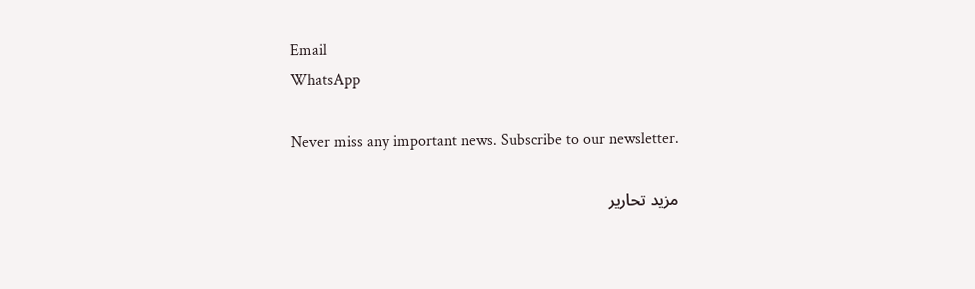Email
WhatsApp

Never miss any important news. Subscribe to our newsletter.

مزید تحاریر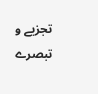تجزیے و تبصرے